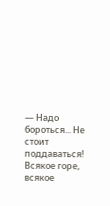— Надо бороться... Не стоит поддаваться! Всякое горе, всякое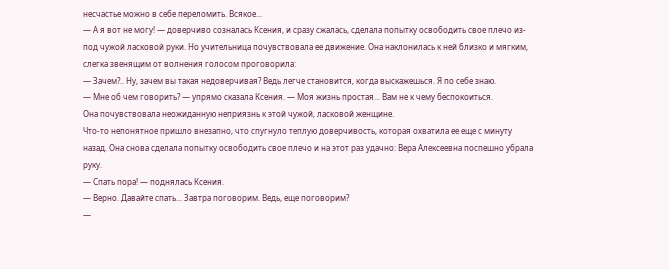несчастье можно в себе переломить. Всякое...
— А я вот не могу! — доверчиво созналась Ксения, и сразу сжалась, сделала попытку освободить свое плечо из-под чужой ласковой руки. Но учительница почувствовала ее движение. Она наклонилась к ней близко и мягким, слегка звенящим от волнения голосом проговорила:
— Зачем?.. Ну, зачем вы такая недоверчивая? Ведь легче становится, когда выскажешься. Я по себе знаю.
— Мне об чем говорить? — упрямо сказала Ксения. — Моя жизнь простая... Вам не к чему беспокоиться.
Она почувствовала неожиданную неприязнь к этой чужой, ласковой женщине.
Что-то непонятное пришло внезапно, что спугнуло теплую доверчивость, которая охватила ее еще с минуту назад. Она снова сделала попытку освободить свое плечо и на этот раз удачно: Вера Алексеевна поспешно убрала руку.
— Спать пора! — поднялась Ксения.
— Верно. Давайте спать... Завтра поговорим. Ведь, еще поговорим?
—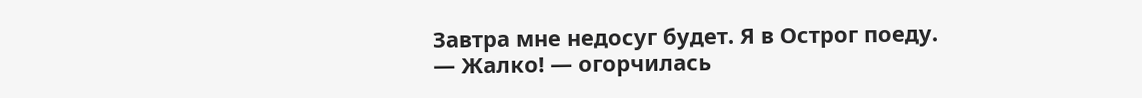Завтра мне недосуг будет. Я в Острог поеду.
— Жалко! — огорчилась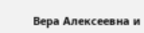Вера Алексеевна и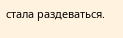стала раздеваться.